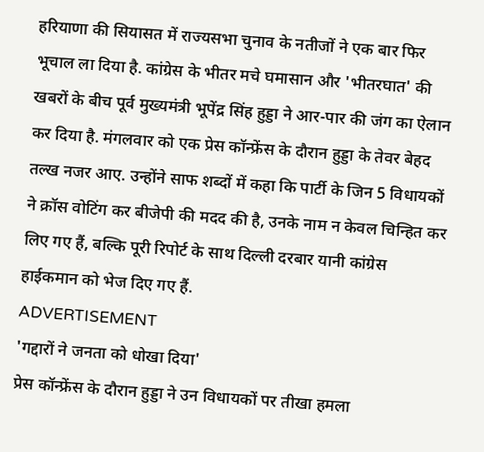हरियाणा की सियासत में राज्यसभा चुनाव के नतीजों ने एक बार फिर भूचाल ला दिया है. कांग्रेस के भीतर मचे घमासान और 'भीतरघात' की खबरों के बीच पूर्व मुख्यमंत्री भूपेंद्र सिंह हुड्डा ने आर-पार की जंग का ऐलान कर दिया है. मंगलवार को एक प्रेस कॉन्फ्रेंस के दौरान हुड्डा के तेवर बेहद तल्ख नजर आए. उन्होंने साफ शब्दों में कहा कि पार्टी के जिन 5 विधायकों ने क्रॉस वोटिंग कर बीजेपी की मदद की है, उनके नाम न केवल चिन्हित कर लिए गए हैं, बल्कि पूरी रिपोर्ट के साथ दिल्ली दरबार यानी कांग्रेस हाईकमान को भेज दिए गए हैं.
ADVERTISEMENT
'गद्दारों ने जनता को धोखा दिया'
प्रेस कॉन्फ्रेंस के दौरान हुड्डा ने उन विधायकों पर तीखा हमला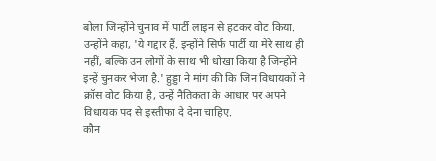बोला जिन्होंने चुनाव में पार्टी लाइन से हटकर वोट किया. उन्होंने कहा, 'ये गद्दार हैं. इन्होंने सिर्फ पार्टी या मेरे साथ ही नहीं, बल्कि उन लोगों के साथ भी धोखा किया है जिन्होंने इन्हें चुनकर भेजा है.' हुड्डा ने मांग की कि जिन विधायकों ने क्रॉस वोट किया है, उन्हें नैतिकता के आधार पर अपने विधायक पद से इस्तीफा दे देना चाहिए.
कौन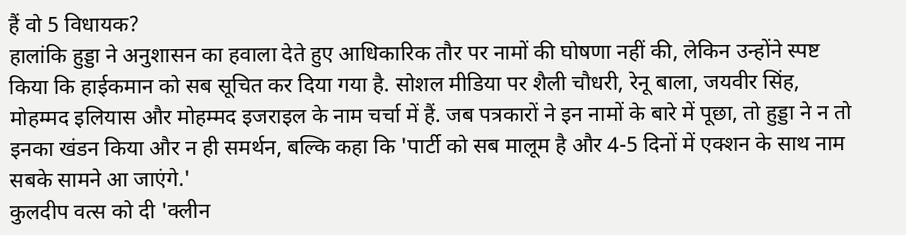हैं वो 5 विधायक?
हालांकि हुड्डा ने अनुशासन का हवाला देते हुए आधिकारिक तौर पर नामों की घोषणा नहीं की, लेकिन उन्होंने स्पष्ट किया कि हाईकमान को सब सूचित कर दिया गया है. सोशल मीडिया पर शैली चौधरी, रेनू बाला, जयवीर सिंह, मोहम्मद इलियास और मोहम्मद इजराइल के नाम चर्चा में हैं. जब पत्रकारों ने इन नामों के बारे में पूछा, तो हुड्डा ने न तो इनका खंडन किया और न ही समर्थन, बल्कि कहा कि 'पार्टी को सब मालूम है और 4-5 दिनों में एक्शन के साथ नाम सबके सामने आ जाएंगे.'
कुलदीप वत्स को दी 'क्लीन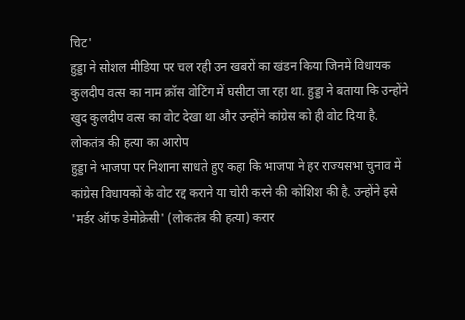चिट'
हुड्डा ने सोशल मीडिया पर चल रही उन खबरों का खंडन किया जिनमें विधायक कुलदीप वत्स का नाम क्रॉस वोटिंग में घसीटा जा रहा था. हुड्डा ने बताया कि उन्होंने खुद कुलदीप वत्स का वोट देखा था और उन्होंने कांग्रेस को ही वोट दिया है.
लोकतंत्र की हत्या का आरोप
हुड्डा ने भाजपा पर निशाना साधते हुए कहा कि भाजपा ने हर राज्यसभा चुनाव में कांग्रेस विधायकों के वोट रद्द कराने या चोरी करने की कोशिश की है. उन्होंने इसे 'मर्डर ऑफ डेमोक्रेसी' (लोकतंत्र की हत्या) करार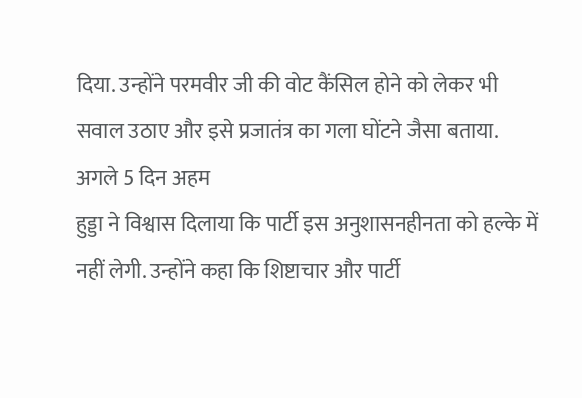दिया. उन्होंने परमवीर जी की वोट कैंसिल होने को लेकर भी सवाल उठाए और इसे प्रजातंत्र का गला घोंटने जैसा बताया.
अगले 5 दिन अहम
हुड्डा ने विश्वास दिलाया कि पार्टी इस अनुशासनहीनता को हल्के में नहीं लेगी. उन्होंने कहा कि शिष्टाचार और पार्टी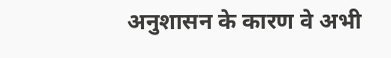अनुशासन के कारण वे अभी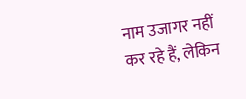नाम उजागर नहीं कर रहे हैं, लेकिन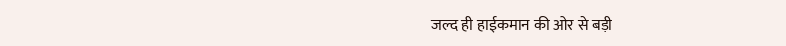जल्द ही हाईकमान की ओर से बड़ी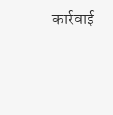कार्रवाई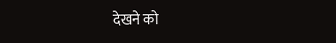देखने को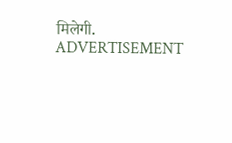मिलेगी.
ADVERTISEMENT